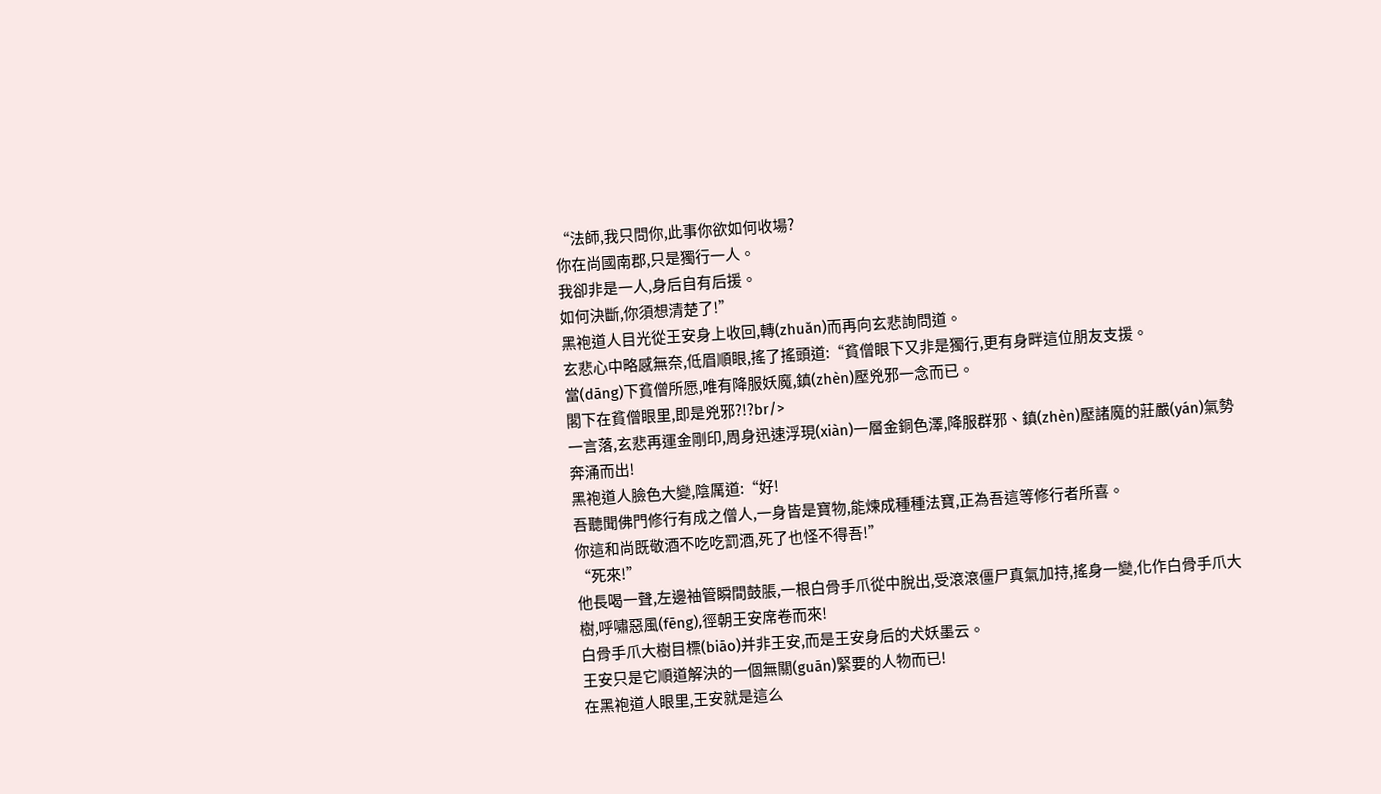“法師,我只問你,此事你欲如何收場?
你在尚國南郡,只是獨行一人。
我卻非是一人,身后自有后援。
如何決斷,你須想清楚了!”
黑袍道人目光從王安身上收回,轉(zhuǎn)而再向玄悲詢問道。
玄悲心中略感無奈,低眉順眼,搖了搖頭道:“貧僧眼下又非是獨行,更有身畔這位朋友支援。
當(dāng)下貧僧所愿,唯有降服妖魔,鎮(zhèn)壓兇邪一念而已。
閣下在貧僧眼里,即是兇邪?!?br/>
一言落,玄悲再運金剛印,周身迅速浮現(xiàn)一層金銅色澤,降服群邪、鎮(zhèn)壓諸魔的莊嚴(yán)氣勢奔涌而出!
黑袍道人臉色大變,陰厲道:“好!
吾聽聞佛門修行有成之僧人,一身皆是寶物,能煉成種種法寶,正為吾這等修行者所喜。
你這和尚既敬酒不吃吃罰酒,死了也怪不得吾!”
“死來!”
他長喝一聲,左邊袖管瞬間鼓脹,一根白骨手爪從中脫出,受滾滾僵尸真氣加持,搖身一變,化作白骨手爪大樹,呼嘯惡風(fēng),徑朝王安席卷而來!
白骨手爪大樹目標(biāo)并非王安,而是王安身后的犬妖墨云。
王安只是它順道解決的一個無關(guān)緊要的人物而已!
在黑袍道人眼里,王安就是這么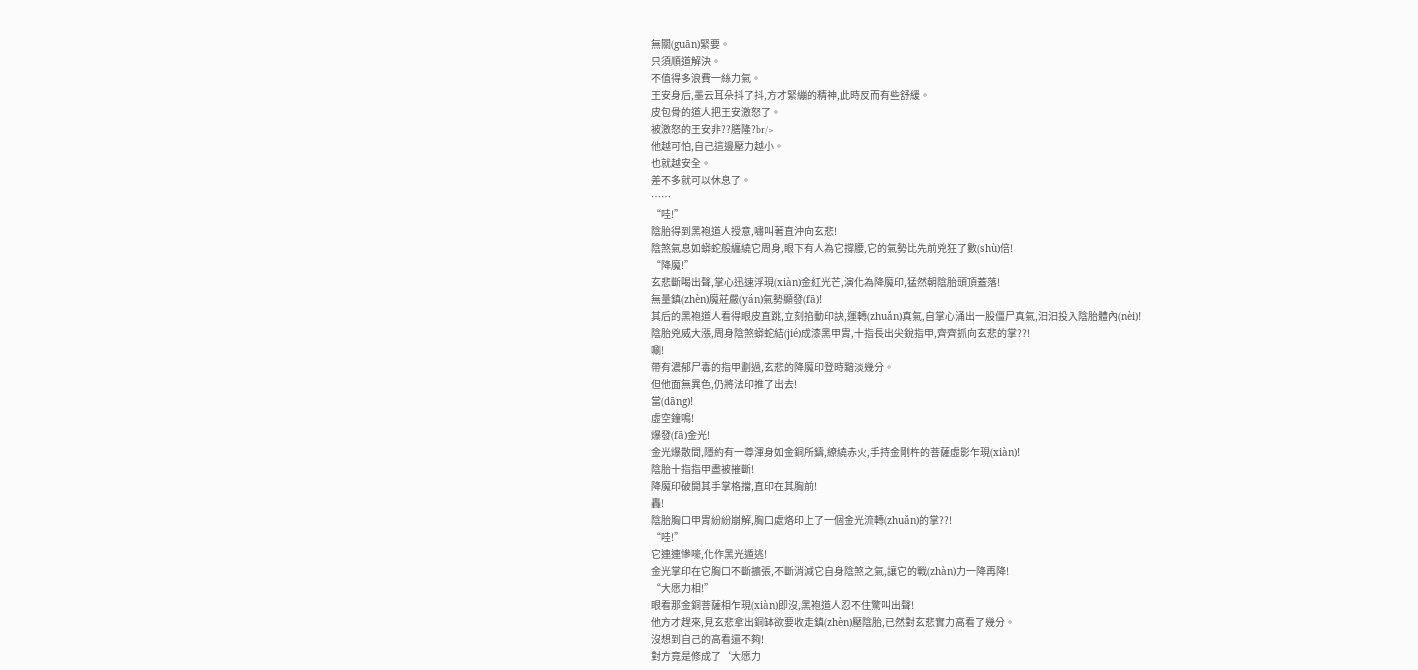無關(guān)緊要。
只須順道解決。
不值得多浪費一絲力氣。
王安身后,墨云耳朵抖了抖,方才緊繃的精神,此時反而有些舒緩。
皮包骨的道人把王安激怒了。
被激怒的王安非??膳隆?br/>
他越可怕,自己這邊壓力越小。
也就越安全。
差不多就可以休息了。
……
“哇!”
陰胎得到黑袍道人授意,嘯叫著直沖向玄悲!
陰煞氣息如蟒蛇般纏繞它周身,眼下有人為它撐腰,它的氣勢比先前兇狂了數(shù)倍!
“降魔!”
玄悲斷喝出聲,掌心迅速浮現(xiàn)金紅光芒,演化為降魔印,猛然朝陰胎頭頂蓋落!
無量鎮(zhèn)魔莊嚴(yán)氣勢顯發(fā)!
其后的黑袍道人看得眼皮直跳,立刻掐動印訣,運轉(zhuǎn)真氣,自掌心涌出一股僵尸真氣,汩汩投入陰胎體內(nèi)!
陰胎兇威大漲,周身陰煞蟒蛇結(jié)成漆黑甲胄,十指長出尖銳指甲,齊齊抓向玄悲的掌??!
唰!
帶有濃郁尸毒的指甲劃過,玄悲的降魔印登時黯淡幾分。
但他面無異色,仍將法印推了出去!
當(dāng)!
虛空鐘鳴!
爆發(fā)金光!
金光爆散間,隱約有一尊渾身如金銅所鑄,繚繞赤火,手持金剛杵的菩薩虛影乍現(xiàn)!
陰胎十指指甲盡被摧斷!
降魔印破開其手掌格擋,直印在其胸前!
轟!
陰胎胸口甲胄紛紛崩解,胸口處烙印上了一個金光流轉(zhuǎn)的掌??!
“哇!”
它連連慘嚎,化作黑光遁逃!
金光掌印在它胸口不斷擴張,不斷消減它自身陰煞之氣,讓它的戰(zhàn)力一降再降!
“大愿力相!”
眼看那金銅菩薩相乍現(xiàn)即沒,黑袍道人忍不住驚叫出聲!
他方才趕來,見玄悲拿出銅缽欲要收走鎮(zhèn)壓陰胎,已然對玄悲實力高看了幾分。
沒想到自己的高看還不夠!
對方竟是修成了‘大愿力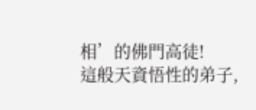相’的佛門高徒!
這般天資悟性的弟子,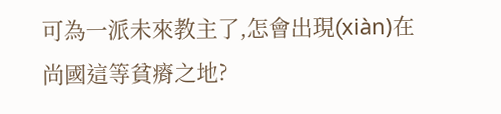可為一派未來教主了,怎會出現(xiàn)在尚國這等貧瘠之地?